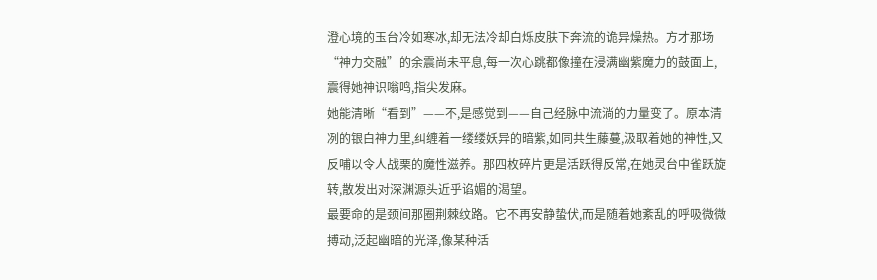澄心境的玉台冷如寒冰,却无法冷却白烁皮肤下奔流的诡异燥热。方才那场“神力交融”的余震尚未平息,每一次心跳都像撞在浸满幽紫魔力的鼓面上,震得她神识嗡鸣,指尖发麻。
她能清晰“看到”——不,是感觉到——自己经脉中流淌的力量变了。原本清冽的银白神力里,纠缠着一缕缕妖异的暗紫,如同共生藤蔓,汲取着她的神性,又反哺以令人战栗的魔性滋养。那四枚碎片更是活跃得反常,在她灵台中雀跃旋转,散发出对深渊源头近乎谄媚的渴望。
最要命的是颈间那圈荆棘纹路。它不再安静蛰伏,而是随着她紊乱的呼吸微微搏动,泛起幽暗的光泽,像某种活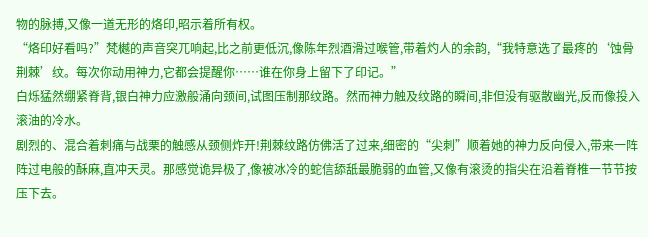物的脉搏,又像一道无形的烙印,昭示着所有权。
“烙印好看吗?”梵樾的声音突兀响起,比之前更低沉,像陈年烈酒滑过喉管,带着灼人的余韵,“我特意选了最疼的‘蚀骨荆棘’纹。每次你动用神力,它都会提醒你……谁在你身上留下了印记。”
白烁猛然绷紧脊背,银白神力应激般涌向颈间,试图压制那纹路。然而神力触及纹路的瞬间,非但没有驱散幽光,反而像投入滚油的冷水。
剧烈的、混合着刺痛与战栗的触感从颈侧炸开!荆棘纹路仿佛活了过来,细密的“尖刺”顺着她的神力反向侵入,带来一阵阵过电般的酥麻,直冲天灵。那感觉诡异极了,像被冰冷的蛇信舔舐最脆弱的血管,又像有滚烫的指尖在沿着脊椎一节节按压下去。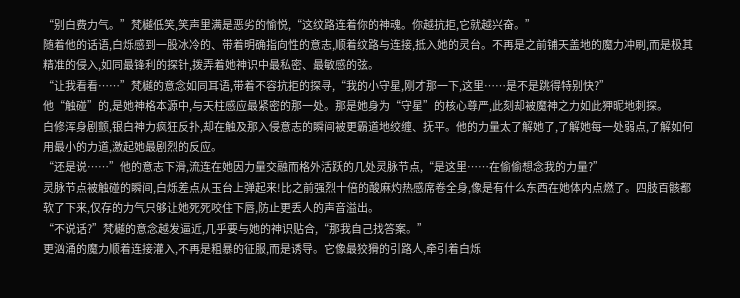“别白费力气。”梵樾低笑,笑声里满是恶劣的愉悦,“这纹路连着你的神魂。你越抗拒,它就越兴奋。”
随着他的话语,白烁感到一股冰冷的、带着明确指向性的意志,顺着纹路与连接,抵入她的灵台。不再是之前铺天盖地的魔力冲刷,而是极其精准的侵入,如同最锋利的探针,拨弄着她神识中最私密、最敏感的弦。
“让我看看……”梵樾的意念如同耳语,带着不容抗拒的探寻,“我的小守星,刚才那一下,这里……是不是跳得特别快?”
他“触碰”的,是她神格本源中,与天柱感应最紧密的那一处。那是她身为“守星”的核心尊严,此刻却被魔神之力如此狎昵地刺探。
白修浑身剧颤,银白神力疯狂反扑,却在触及那入侵意志的瞬间被更霸道地绞缠、抚平。他的力量太了解她了,了解她每一处弱点,了解如何用最小的力道,激起她最剧烈的反应。
“还是说……”他的意志下滑,流连在她因力量交融而格外活跃的几处灵脉节点,“是这里……在偷偷想念我的力量?”
灵脉节点被触碰的瞬间,白烁差点从玉台上弹起来!比之前强烈十倍的酸麻灼热感席卷全身,像是有什么东西在她体内点燃了。四肢百骸都软了下来,仅存的力气只够让她死死咬住下唇,防止更丢人的声音溢出。
“不说话?”梵樾的意念越发逼近,几乎要与她的神识贴合,“那我自己找答案。”
更汹涌的魔力顺着连接灌入,不再是粗暴的征服,而是诱导。它像最狡猾的引路人,牵引着白烁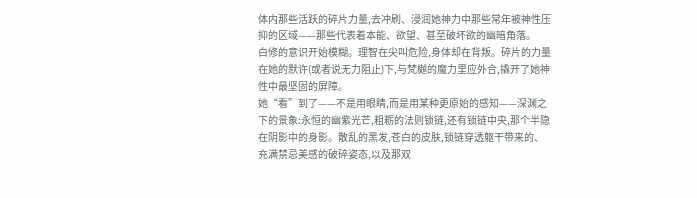体内那些活跃的碎片力量,去冲刷、浸润她神力中那些常年被神性压抑的区域——那些代表着本能、欲望、甚至破坏欲的幽暗角落。
白修的意识开始模糊。理智在尖叫危险,身体却在背叛。碎片的力量在她的默许(或者说无力阻止)下,与梵樾的魔力里应外合,撬开了她神性中最坚固的屏障。
她“看”到了——不是用眼睛,而是用某种更原始的感知——深渊之下的景象:永恒的幽紫光芒,粗粝的法则锁链,还有锁链中央,那个半隐在阴影中的身影。散乱的黑发,苍白的皮肤,锁链穿透躯干带来的、充满禁忌美感的破碎姿态,以及那双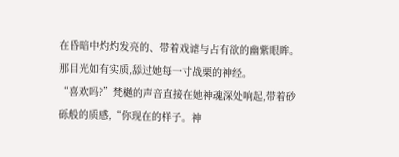在昏暗中灼灼发亮的、带着戏谑与占有欲的幽紫眼眸。
那目光如有实质,舔过她每一寸战栗的神经。
“喜欢吗?”梵樾的声音直接在她神魂深处响起,带着砂砾般的质感,“你现在的样子。神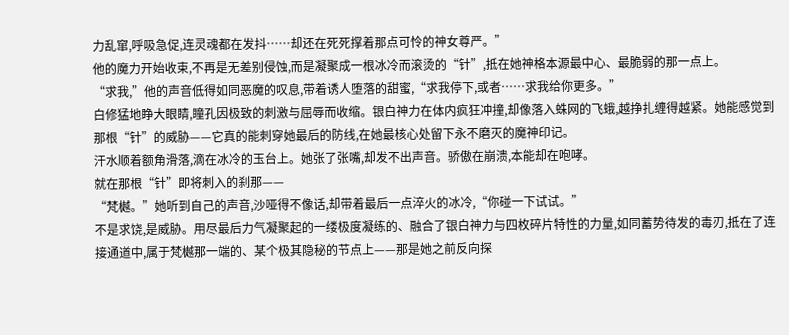力乱窜,呼吸急促,连灵魂都在发抖……却还在死死撑着那点可怜的神女尊严。”
他的魔力开始收束,不再是无差别侵蚀,而是凝聚成一根冰冷而滚烫的“针”,抵在她神格本源最中心、最脆弱的那一点上。
“求我,”他的声音低得如同恶魔的叹息,带着诱人堕落的甜蜜,“求我停下,或者……求我给你更多。”
白修猛地睁大眼睛,瞳孔因极致的刺激与屈辱而收缩。银白神力在体内疯狂冲撞,却像落入蛛网的飞蛾,越挣扎缠得越紧。她能感觉到那根“针”的威胁——它真的能刺穿她最后的防线,在她最核心处留下永不磨灭的魔神印记。
汗水顺着额角滑落,滴在冰冷的玉台上。她张了张嘴,却发不出声音。骄傲在崩溃,本能却在咆哮。
就在那根“针”即将刺入的刹那——
“梵樾。”她听到自己的声音,沙哑得不像话,却带着最后一点淬火的冰冷,“你碰一下试试。”
不是求饶,是威胁。用尽最后力气凝聚起的一缕极度凝练的、融合了银白神力与四枚碎片特性的力量,如同蓄势待发的毒刃,抵在了连接通道中,属于梵樾那一端的、某个极其隐秘的节点上——那是她之前反向探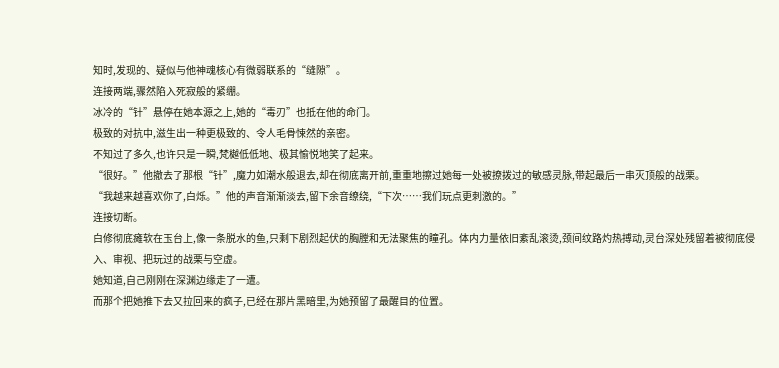知时,发现的、疑似与他神魂核心有微弱联系的“缝隙”。
连接两端,骤然陷入死寂般的紧绷。
冰冷的“针”悬停在她本源之上,她的“毒刃”也抵在他的命门。
极致的对抗中,滋生出一种更极致的、令人毛骨悚然的亲密。
不知过了多久,也许只是一瞬,梵樾低低地、极其愉悦地笑了起来。
“很好。”他撤去了那根“针”,魔力如潮水般退去,却在彻底离开前,重重地擦过她每一处被撩拨过的敏感灵脉,带起最后一串灭顶般的战栗。
“我越来越喜欢你了,白烁。”他的声音渐渐淡去,留下余音缭绕,“下次……我们玩点更刺激的。”
连接切断。
白修彻底瘫软在玉台上,像一条脱水的鱼,只剩下剧烈起伏的胸膛和无法聚焦的瞳孔。体内力量依旧紊乱滚烫,颈间纹路灼热搏动,灵台深处残留着被彻底侵入、审视、把玩过的战栗与空虚。
她知道,自己刚刚在深渊边缘走了一遭。
而那个把她推下去又拉回来的疯子,已经在那片黑暗里,为她预留了最醒目的位置。